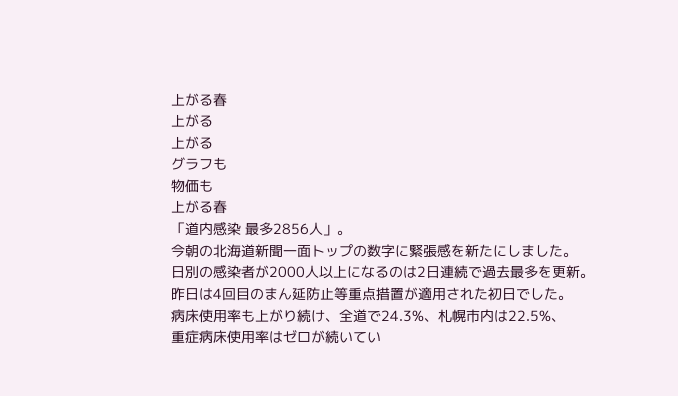上がる春
上がる
上がる
グラフも
物価も
上がる春
「道内感染 最多2856人」。
今朝の北海道新聞一面トップの数字に緊張感を新たにしました。
日別の感染者が2000人以上になるのは2日連続で過去最多を更新。
昨日は4回目のまん延防止等重点措置が適用された初日でした。
病床使用率も上がり続け、全道で24.3%、札幌市内は22.5%、
重症病床使用率はゼロが続いてい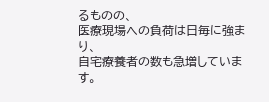るものの、
医療現場への負荷は日毎に強まり、
自宅療養者の数も急増しています。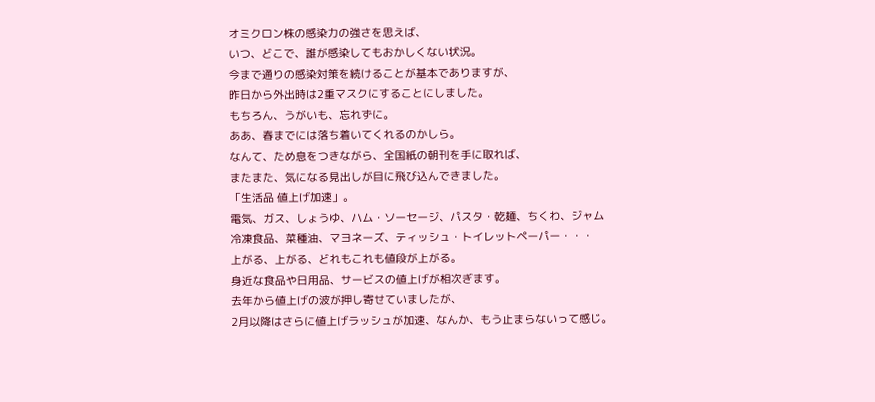オミクロン株の感染力の強さを思えば、
いつ、どこで、誰が感染してもおかしくない状況。
今まで通りの感染対策を続けることが基本でありますが、
昨日から外出時は2重マスクにすることにしました。
もちろん、うがいも、忘れずに。
ああ、春までには落ち着いてくれるのかしら。
なんて、ため息をつきながら、全国紙の朝刊を手に取れば、
またまた、気になる見出しが目に飛び込んできました。
「生活品 値上げ加速」。
電気、ガス、しょうゆ、ハム・ソーセージ、パスタ・乾麺、ちくわ、ジャム
冷凍食品、菜種油、マヨネーズ、ティッシュ・トイレットペーパー・・・
上がる、上がる、どれもこれも値段が上がる。
身近な食品や日用品、サービスの値上げが相次ぎます。
去年から値上げの波が押し寄せていましたが、
2月以降はさらに値上げラッシュが加速、なんか、もう止まらないって感じ。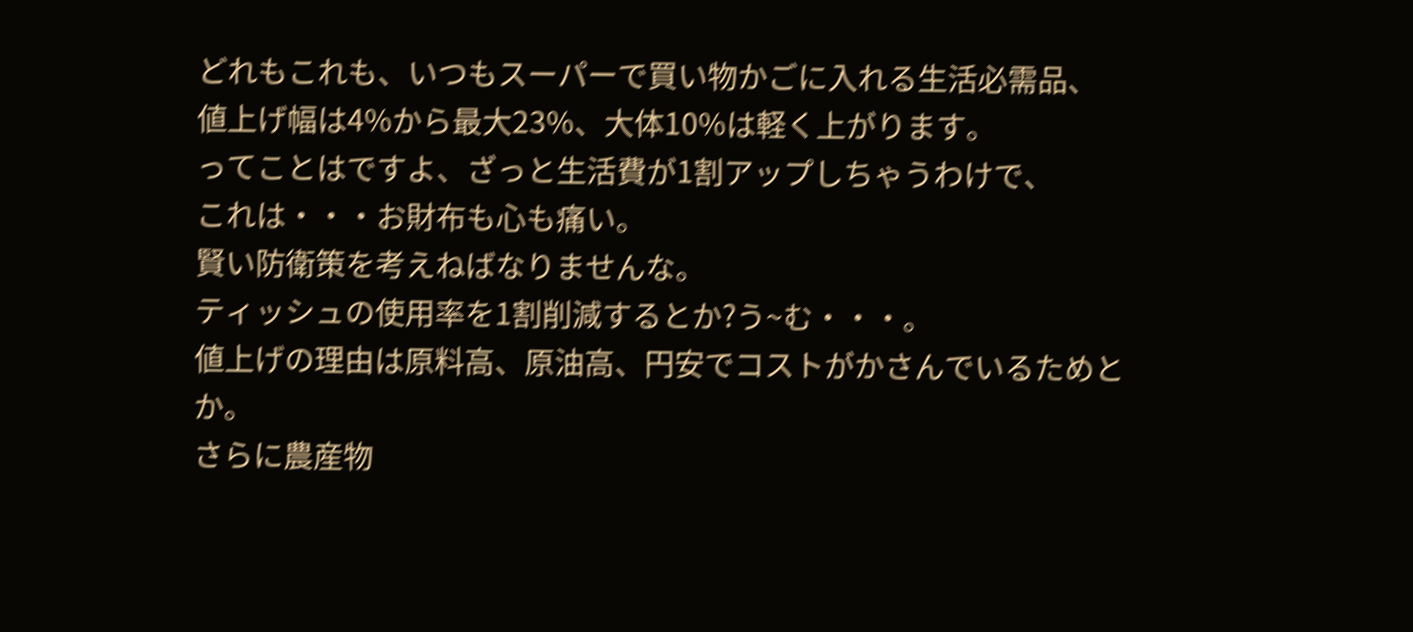どれもこれも、いつもスーパーで買い物かごに入れる生活必需品、
値上げ幅は4%から最大23%、大体10%は軽く上がります。
ってことはですよ、ざっと生活費が1割アップしちゃうわけで、
これは・・・お財布も心も痛い。
賢い防衛策を考えねばなりませんな。
ティッシュの使用率を1割削減するとか?う~む・・・。
値上げの理由は原料高、原油高、円安でコストがかさんでいるためとか。
さらに農産物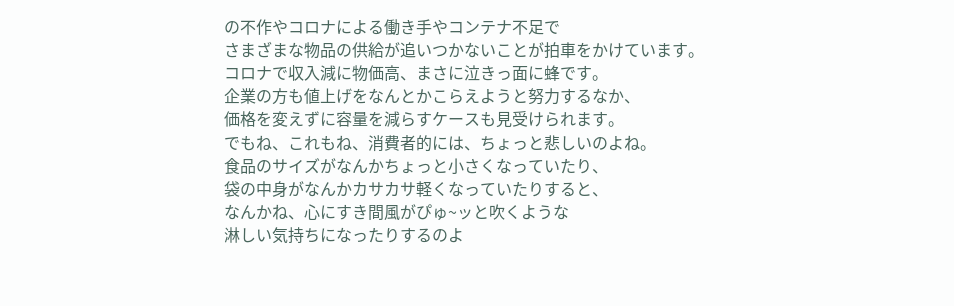の不作やコロナによる働き手やコンテナ不足で
さまざまな物品の供給が追いつかないことが拍車をかけています。
コロナで収入減に物価高、まさに泣きっ面に蜂です。
企業の方も値上げをなんとかこらえようと努力するなか、
価格を変えずに容量を減らすケースも見受けられます。
でもね、これもね、消費者的には、ちょっと悲しいのよね。
食品のサイズがなんかちょっと小さくなっていたり、
袋の中身がなんかカサカサ軽くなっていたりすると、
なんかね、心にすき間風がぴゅ~ッと吹くような
淋しい気持ちになったりするのよ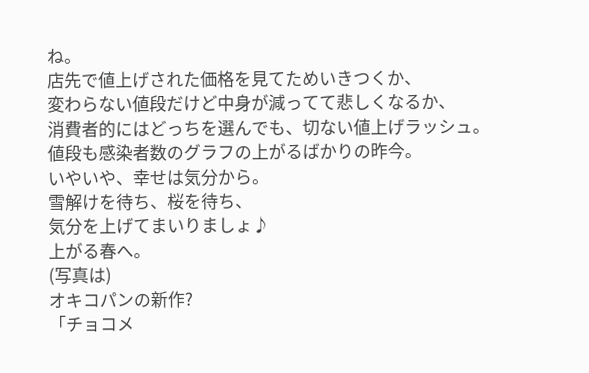ね。
店先で値上げされた価格を見てためいきつくか、
変わらない値段だけど中身が減ってて悲しくなるか、
消費者的にはどっちを選んでも、切ない値上げラッシュ。
値段も感染者数のグラフの上がるばかりの昨今。
いやいや、幸せは気分から。
雪解けを待ち、桜を待ち、
気分を上げてまいりましょ♪
上がる春へ。
(写真は)
オキコパンの新作?
「チョコメ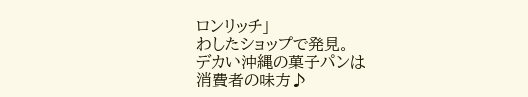ロンリッチ」
わしたショップで発見。
デカい沖縄の菓子パンは
消費者の味方♪